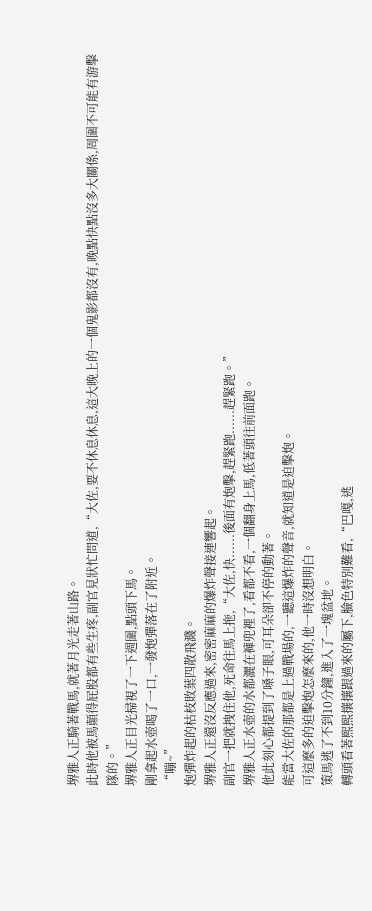堺雅人正騎著戰馬,就著月光走著山路。
此時他被馬顛得屁股都有些生疼,副官見狀忙問道,“大佐,要不休息休息,這大晚上的一個鬼影都沒有,晚點快點沒多大關係,周圍不可能有游擊隊的。”
堺雅人正目光掃視了一下週圍,點頭下馬。
剛拿起水壺喝了一口,一發炮彈落在了附近。
“嘣~”
炮彈炸起的枯枝敗葉四散飛濺。
堺雅人正還沒反應過來,密密麻麻的爆炸聲接連響起。
副官一把就拽住他,死命往馬上拖,“大佐,快......後面有炮擊,趕緊跑......趕緊跑。”
堺雅人正水壺的水都灑在褲兜裡了,看都不看,一個翻身上馬,低著頭往前面跑。
他此刻心都提到了嗓子眼,可耳朵卻不停的動著。
能當大佐的那都是上過戰場的,一聽這爆炸的聲音,就知道是迫擊炮。
可這麼多的迫擊炮怎麼來的,他一時沒想明白。
策馬逃了不到10分鐘,進入了一塊盆地。
轉頭看著熙熙攘攘跟過來的屬下,臉色特別難看,“巴嘎,逃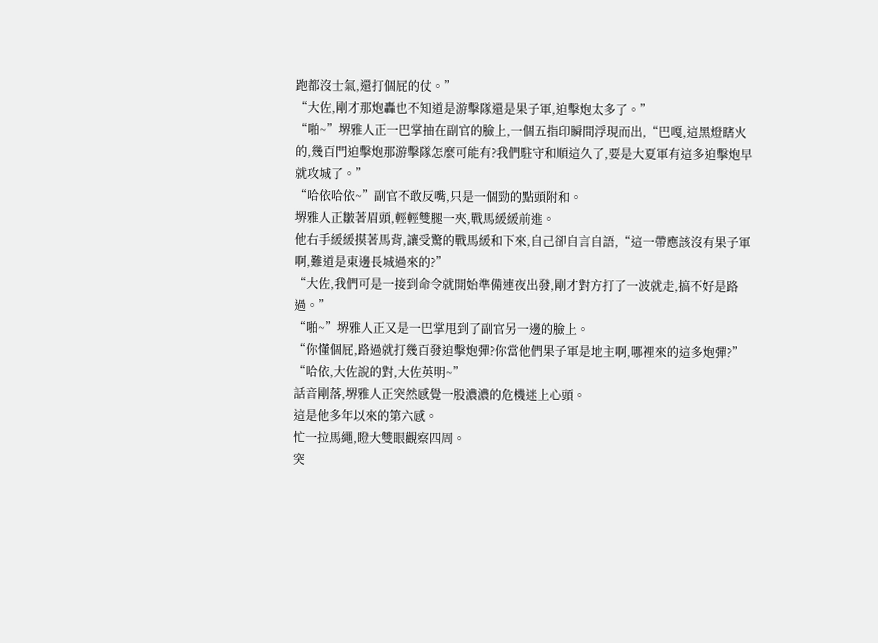跑都沒士氣,還打個屁的仗。”
“大佐,剛才那炮轟也不知道是游擊隊還是果子軍,迫擊炮太多了。”
“啪~”堺雅人正一巴掌抽在副官的臉上,一個五指印瞬間浮現而出,“巴嘎,這黑燈瞎火的,幾百門迫擊炮那游擊隊怎麼可能有?我們駐守和順這久了,要是大夏軍有這多迫擊炮早就攻城了。”
“哈依哈依~”副官不敢反嘴,只是一個勁的點頭附和。
堺雅人正皺著眉頭,輕輕雙腿一夾,戰馬緩緩前進。
他右手緩緩摸著馬背,讓受驚的戰馬緩和下來,自己卻自言自語,“這一帶應該沒有果子軍啊,難道是東邊長城過來的?”
“大佐,我們可是一接到命令就開始準備連夜出發,剛才對方打了一波就走,搞不好是路過。”
“啪~”堺雅人正又是一巴掌甩到了副官另一邊的臉上。
“你懂個屁,路過就打幾百發迫擊炮彈?你當他們果子軍是地主啊,哪裡來的這多炮彈?”
“哈依,大佐說的對,大佐英明~”
話音剛落,堺雅人正突然感覺一股濃濃的危機迷上心頭。
這是他多年以來的第六感。
忙一拉馬繩,瞪大雙眼觀察四周。
突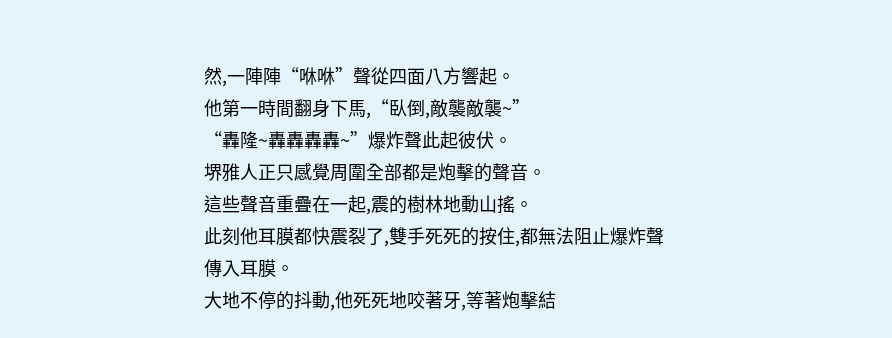然,一陣陣“咻咻”聲從四面八方響起。
他第一時間翻身下馬,“臥倒,敵襲敵襲~”
“轟隆~轟轟轟轟~”爆炸聲此起彼伏。
堺雅人正只感覺周圍全部都是炮擊的聲音。
這些聲音重疊在一起,震的樹林地動山搖。
此刻他耳膜都快震裂了,雙手死死的按住,都無法阻止爆炸聲傳入耳膜。
大地不停的抖動,他死死地咬著牙,等著炮擊結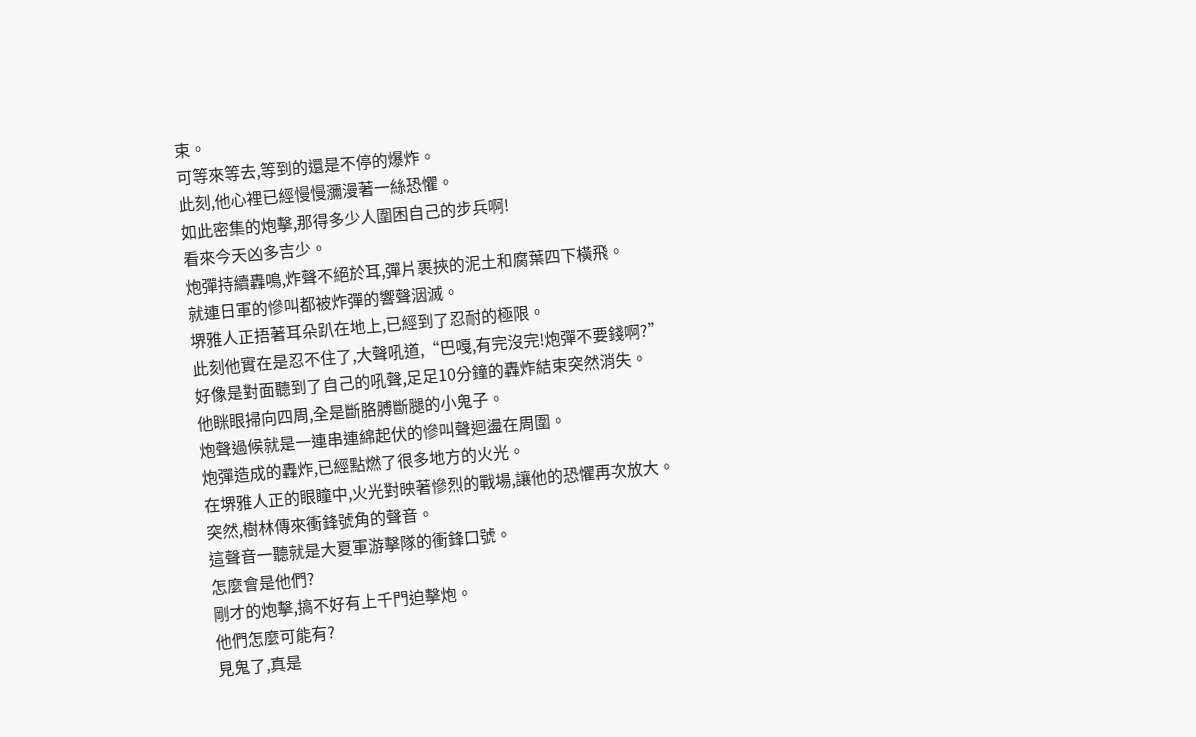束。
可等來等去,等到的還是不停的爆炸。
此刻,他心裡已經慢慢瀰漫著一絲恐懼。
如此密集的炮擊,那得多少人圍困自己的步兵啊!
看來今天凶多吉少。
炮彈持續轟鳴,炸聲不絕於耳,彈片裹挾的泥土和腐葉四下橫飛。
就連日軍的慘叫都被炸彈的響聲洇滅。
堺雅人正捂著耳朵趴在地上,已經到了忍耐的極限。
此刻他實在是忍不住了,大聲吼道,“巴嘎,有完沒完!炮彈不要錢啊?”
好像是對面聽到了自己的吼聲,足足10分鐘的轟炸結束突然消失。
他眯眼掃向四周,全是斷胳膊斷腿的小鬼子。
炮聲過候就是一連串連綿起伏的慘叫聲迴盪在周圍。
炮彈造成的轟炸,已經點燃了很多地方的火光。
在堺雅人正的眼瞳中,火光對映著慘烈的戰場,讓他的恐懼再次放大。
突然,樹林傳來衝鋒號角的聲音。
這聲音一聽就是大夏軍游擊隊的衝鋒口號。
怎麼會是他們?
剛才的炮擊,搞不好有上千門迫擊炮。
他們怎麼可能有?
見鬼了,真是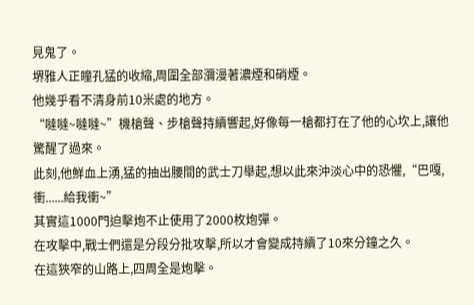見鬼了。
堺雅人正瞳孔猛的收縮,周圍全部瀰漫著濃煙和硝煙。
他幾乎看不清身前10米處的地方。
“噠噠~噠噠~”機槍聲、步槍聲持續響起,好像每一槍都打在了他的心坎上,讓他驚醒了過來。
此刻,他鮮血上湧,猛的抽出腰間的武士刀舉起,想以此來沖淡心中的恐懼,“巴嘎,衝......給我衝~”
其實這1000門迫擊炮不止使用了2000枚炮彈。
在攻擊中,戰士們還是分段分批攻擊,所以才會變成持續了10來分鐘之久。
在這狹窄的山路上,四周全是炮擊。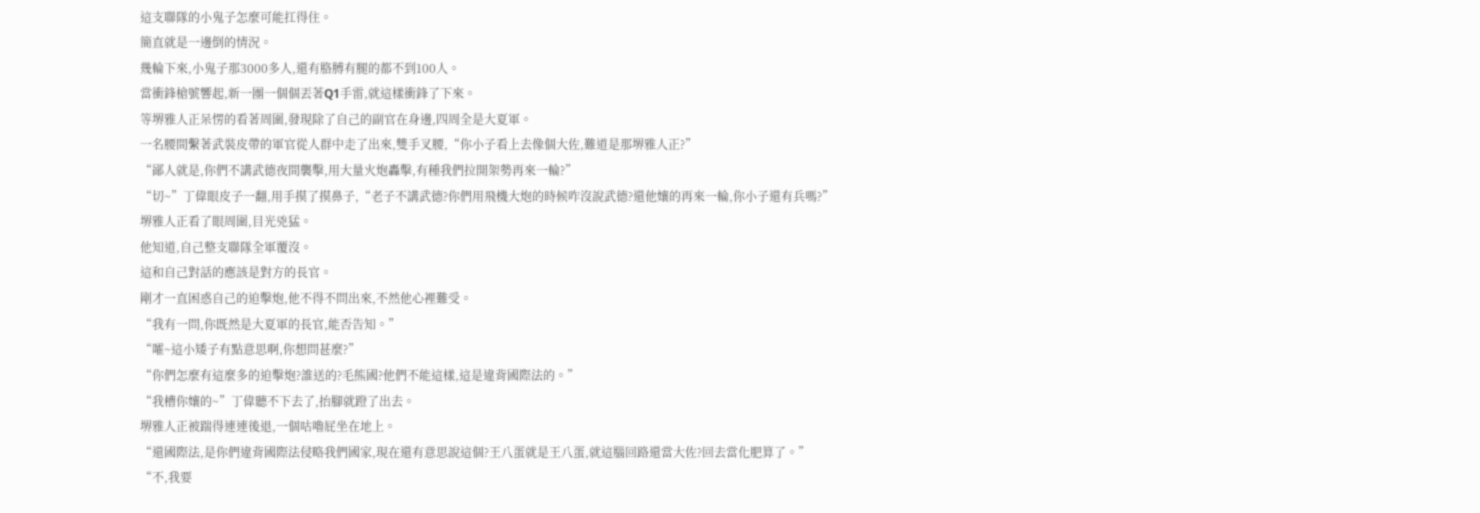這支聯隊的小鬼子怎麼可能扛得住。
簡直就是一邊倒的情況。
幾輪下來,小鬼子那3000多人,還有胳膊有腿的都不到100人。
當衝鋒槍號響起,新一團一個個丟著Q1手雷,就這樣衝鋒了下來。
等堺雅人正呆愣的看著周圍,發現除了自己的副官在身邊,四周全是大夏軍。
一名腰間繫著武裝皮帶的軍官從人群中走了出來,雙手叉腰,“你小子看上去像個大佐,難道是那堺雅人正?”
“鄙人就是,你們不講武德夜間襲擊,用大量火炮轟擊,有種我們拉開架勢再來一輪?”
“切~”丁偉眼皮子一翻,用手摸了摸鼻子,“老子不講武德?你們用飛機大炮的時候咋沒說武德?還他孃的再來一輪,你小子還有兵嗎?”
堺雅人正看了眼周圍,目光兇猛。
他知道,自己整支聯隊全軍覆沒。
這和自己對話的應該是對方的長官。
剛才一直困惑自己的迫擊炮,他不得不問出來,不然他心裡難受。
“我有一問,你既然是大夏軍的長官,能否告知。”
“嚯~這小矮子有點意思啊,你想問甚麼?”
“你們怎麼有這麼多的迫擊炮?誰送的?毛熊國?他們不能這樣,這是違背國際法的。”
“我槽你孃的~”丁偉聽不下去了,抬腳就蹬了出去。
堺雅人正被踹得連連後退,一個咕嚕屁坐在地上。
“還國際法,是你們違背國際法侵略我們國家,現在還有意思說這個?王八蛋就是王八蛋,就這腦回路還當大佐?回去當化肥算了。”
“不,我要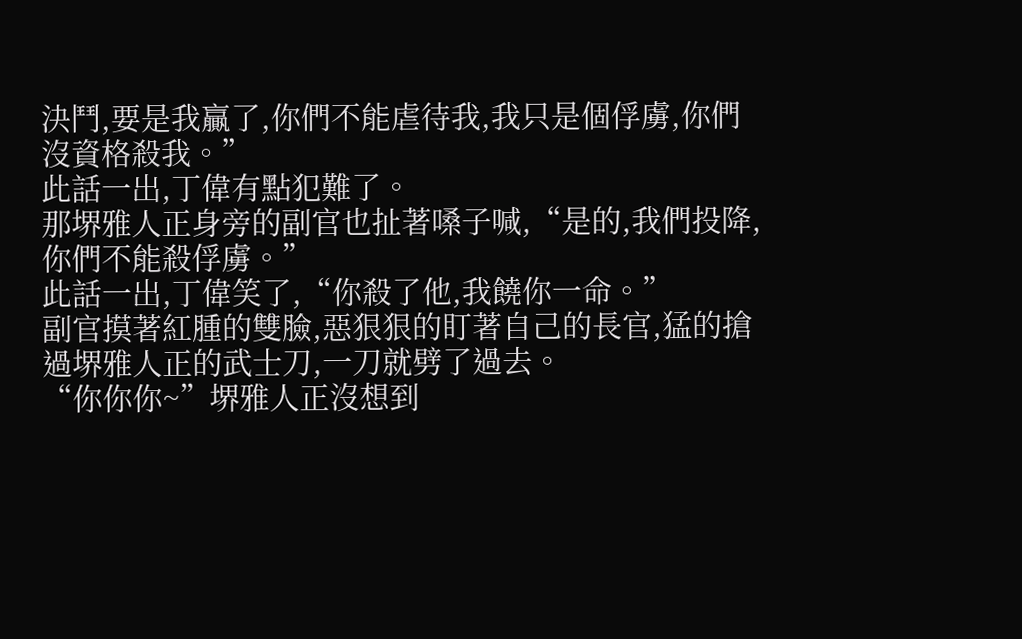決鬥,要是我贏了,你們不能虐待我,我只是個俘虜,你們沒資格殺我。”
此話一出,丁偉有點犯難了。
那堺雅人正身旁的副官也扯著嗓子喊,“是的,我們投降,你們不能殺俘虜。”
此話一出,丁偉笑了,“你殺了他,我饒你一命。”
副官摸著紅腫的雙臉,惡狠狠的盯著自己的長官,猛的搶過堺雅人正的武士刀,一刀就劈了過去。
“你你你~”堺雅人正沒想到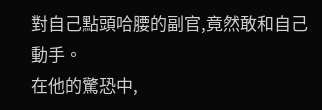對自己點頭哈腰的副官,竟然敢和自己動手。
在他的驚恐中,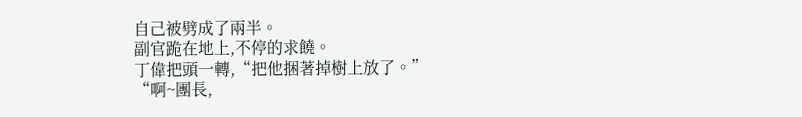自己被劈成了兩半。
副官跪在地上,不停的求饒。
丁偉把頭一轉,“把他捆著掉樹上放了。”
“啊~團長,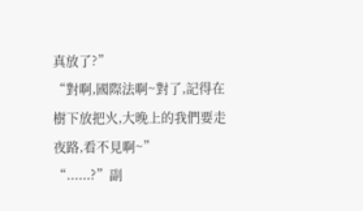真放了?”
“對啊,國際法啊~對了,記得在樹下放把火,大晚上的我們要走夜路,看不見啊~”
“......?”副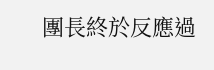團長終於反應過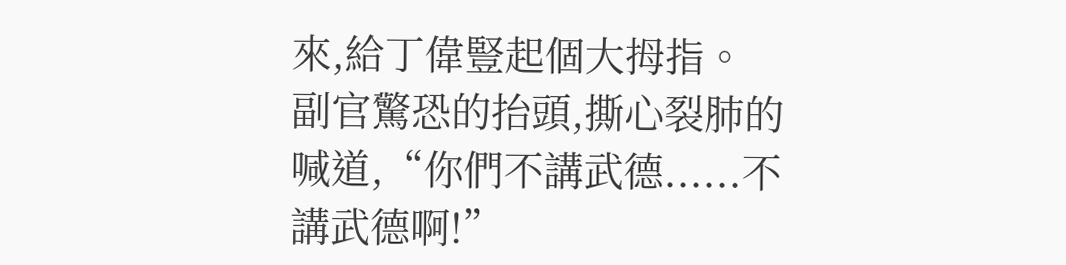來,給丁偉豎起個大拇指。
副官驚恐的抬頭,撕心裂肺的喊道,“你們不講武德......不講武德啊!”